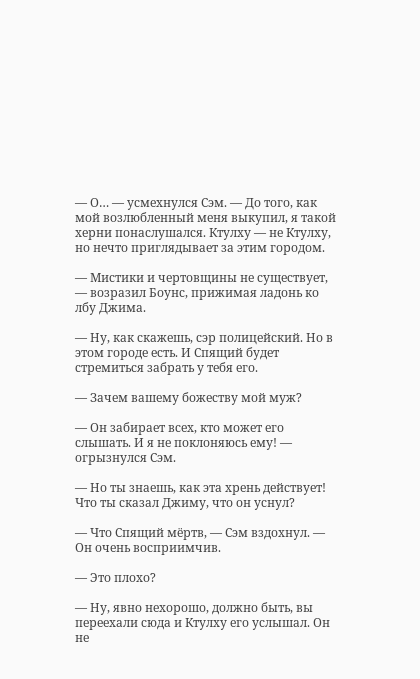— О… — усмехнулся Сэм. — До того, как мой возлюбленный меня выкупил, я такой херни понаслушался. Ктулху — не Ктулху, но нечто приглядывает за этим городом.

— Мистики и чертовщины не существует, — возразил Боунс, прижимая ладонь ко лбу Джима.

— Ну, как скажешь, сэр полицейский. Но в этом городе есть. И Спящий будет стремиться забрать у тебя его.

— Зачем вашему божеству мой муж?

— Он забирает всех, кто может его слышать. И я не поклоняюсь ему! — огрызнулся Сэм.

— Но ты знаешь, как эта хрень действует! Что ты сказал Джиму, что он уснул?

— Что Спящий мёртв, — Сэм вздохнул. — Он очень восприимчив.

— Это плохо?

— Ну, явно нехорошо, должно быть, вы переехали сюда и Ктулху его услышал. Он не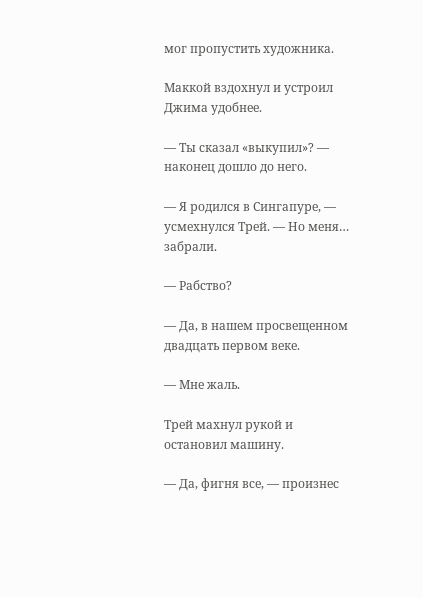мог пропустить художника.

Маккой вздохнул и устроил Джима удобнее.

— Ты сказал «выкупил»? — наконец дошло до него.

— Я родился в Сингапуре, — усмехнулся Трей. — Но меня… забрали.

— Рабство?

— Да, в нашем просвещенном двадцать первом веке.

— Мне жаль.

Трей махнул рукой и остановил машину.

— Да, фигня все, — произнес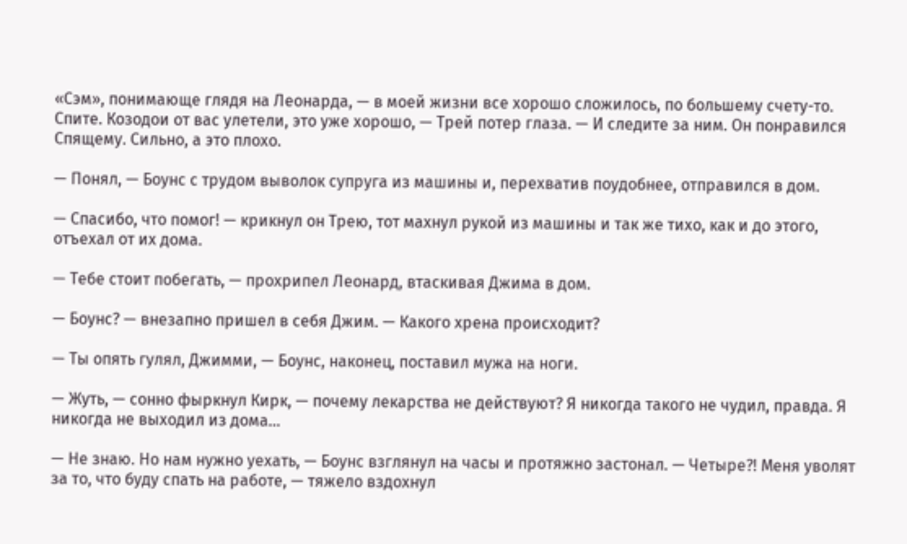«Сэм», понимающе глядя на Леонарда, — в моей жизни все хорошо сложилось, по большему счету-то. Спите. Козодои от вас улетели, это уже хорошо, — Трей потер глаза. — И следите за ним. Он понравился Спящему. Сильно, а это плохо.

— Понял, — Боунс с трудом выволок супруга из машины и, перехватив поудобнее, отправился в дом.

— Спасибо, что помог! — крикнул он Трею, тот махнул рукой из машины и так же тихо, как и до этого, отъехал от их дома.

— Тебе стоит побегать, — прохрипел Леонард, втаскивая Джима в дом.

— Боунс? — внезапно пришел в себя Джим. — Какого хрена происходит?

— Ты опять гулял, Джимми, — Боунс, наконец, поставил мужа на ноги.

— Жуть, — сонно фыркнул Кирк, — почему лекарства не действуют? Я никогда такого не чудил, правда. Я никогда не выходил из дома…

— Не знаю. Но нам нужно уехать, — Боунс взглянул на часы и протяжно застонал. — Четыре?! Меня уволят за то, что буду спать на работе, — тяжело вздохнул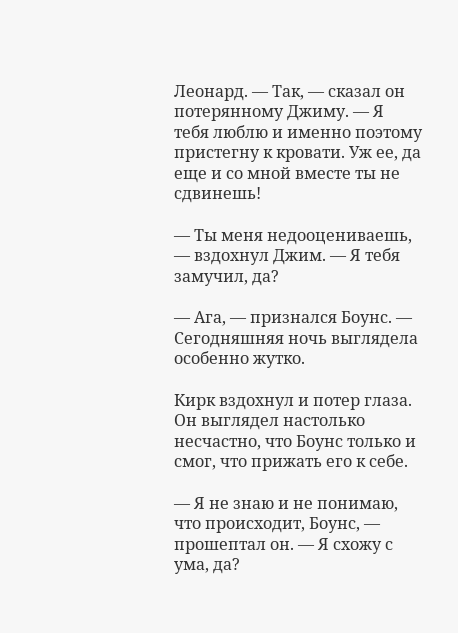Леонард. — Так, — сказал он потерянному Джиму. — Я тебя люблю и именно поэтому пристегну к кровати. Уж ее, да еще и со мной вместе ты не сдвинешь!

— Ты меня недооцениваешь, — вздохнул Джим. — Я тебя замучил, да?

— Ага, — признался Боунс. — Сегодняшняя ночь выглядела особенно жутко.

Кирк вздохнул и потер глаза. Он выглядел настолько несчастно, что Боунс только и смог, что прижать его к себе.

— Я не знаю и не понимаю, что происходит, Боунс, — прошептал он. — Я схожу с ума, да?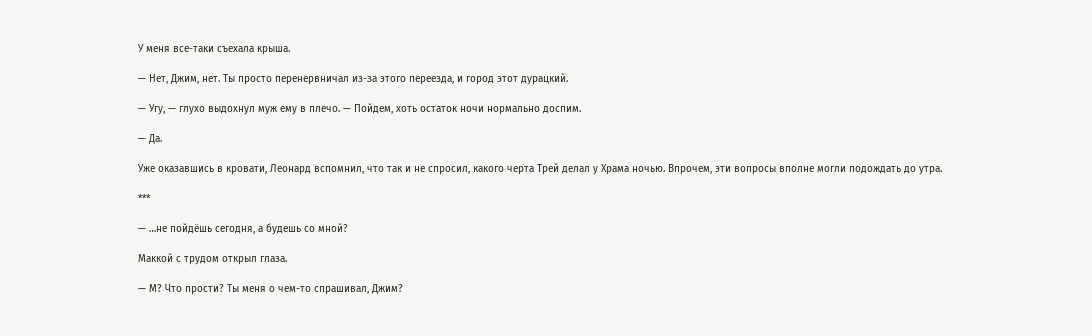У меня все-таки съехала крыша.

— Нет, Джим, нет. Ты просто перенервничал из-за этого переезда, и город этот дурацкий.

— Угу, — глухо выдохнул муж ему в плечо. — Пойдем, хоть остаток ночи нормально доспим.

— Да.

Уже оказавшись в кровати, Леонард вспомнил, что так и не спросил, какого черта Трей делал у Храма ночью. Впрочем, эти вопросы вполне могли подождать до утра.

***

— …не пойдёшь сегодня, а будешь со мной?

Маккой с трудом открыл глаза.

— М? Что прости? Ты меня о чем-то спрашивал, Джим?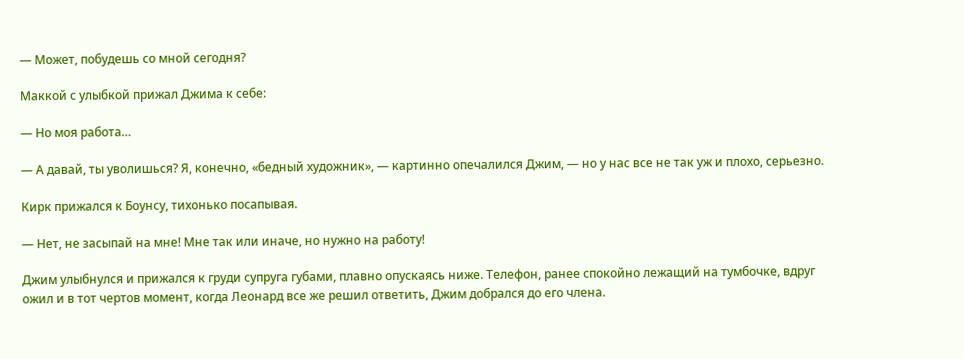— Может, побудешь со мной сегодня?

Маккой с улыбкой прижал Джима к себе:

— Но моя работа…

— А давай, ты уволишься? Я, конечно, «бедный художник», — картинно опечалился Джим, — но у нас все не так уж и плохо, серьезно.

Кирк прижался к Боунсу, тихонько посапывая.

— Нет, не засыпай на мне! Мне так или иначе, но нужно на работу!

Джим улыбнулся и прижался к груди супруга губами, плавно опускаясь ниже. Телефон, ранее спокойно лежащий на тумбочке, вдруг ожил и в тот чертов момент, когда Леонард все же решил ответить, Джим добрался до его члена.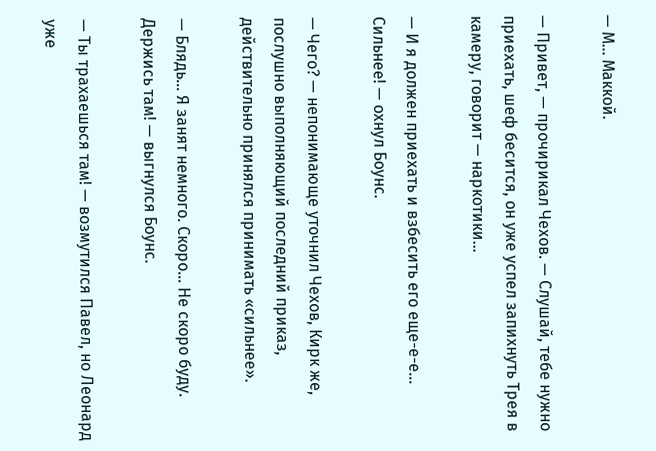— М… Маккой.

— Привет, — прочирикал Чехов. — Слушай, тебе нужно приехать, шеф бесится, он уже успел запихнуть Трея в камеру, говорит — наркотики…

— И я должен приехать и взбесить его еще-е-е… Сильнее! — охнул Боунс.

— Чего? — непонимающе уточнил Чехов, Кирк же, послушно выполняющий последний приказ, действительно принялся принимать «сильнее».

— Блядь… Я занят немного. Скоро… Не скоро буду. Держись там! — выгнулся Боунс.

— Ты трахаешься там! — возмутился Павел, но Леонард уже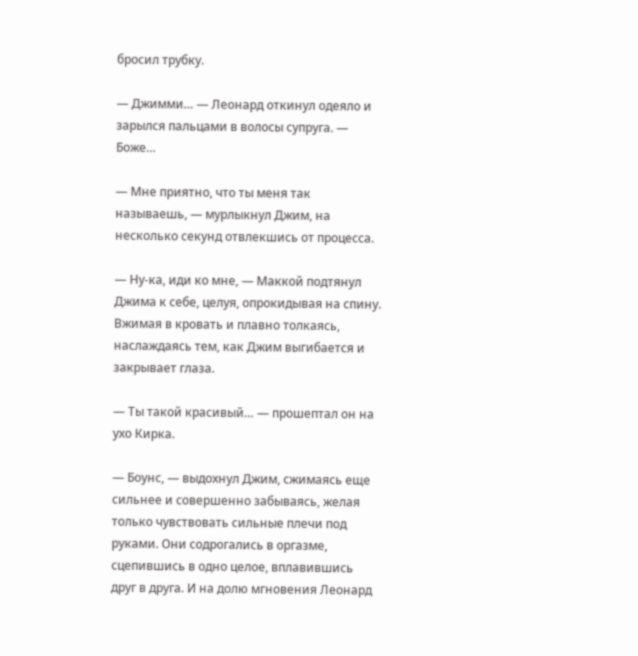бросил трубку.

— Джимми… — Леонард откинул одеяло и зарылся пальцами в волосы супруга. — Боже…

— Мне приятно, что ты меня так называешь, — мурлыкнул Джим, на несколько секунд отвлекшись от процесса.

— Ну-ка, иди ко мне, — Маккой подтянул Джима к себе, целуя, опрокидывая на спину. Вжимая в кровать и плавно толкаясь, наслаждаясь тем, как Джим выгибается и закрывает глаза.

— Ты такой красивый… — прошептал он на ухо Кирка.

— Боунс, — выдохнул Джим, сжимаясь еще сильнее и совершенно забываясь, желая только чувствовать сильные плечи под руками. Они содрогались в оргазме, сцепившись в одно целое, вплавившись друг в друга. И на долю мгновения Леонард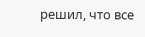решил, что все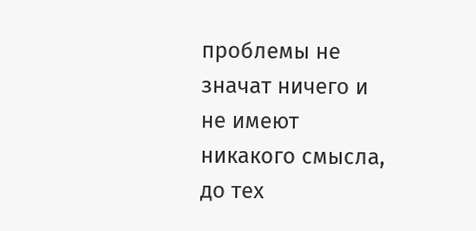проблемы не значат ничего и не имеют никакого смысла, до тех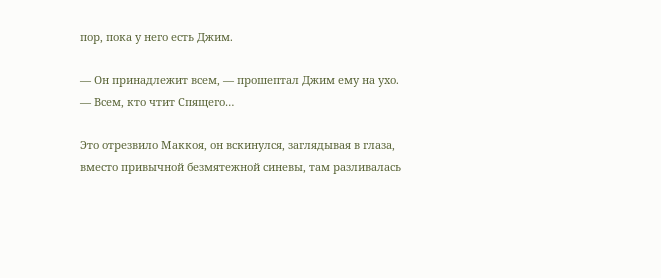пор, пока у него есть Джим.

— Он принадлежит всем, — прошептал Джим ему на ухо. — Всем, кто чтит Спящего…

Это отрезвило Маккоя, он вскинулся, заглядывая в глаза, вместо привычной безмятежной синевы, там разливалась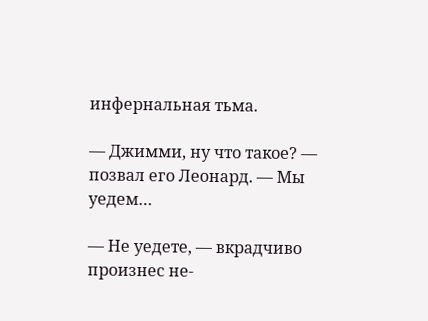инфернальная тьма.

— Джимми, ну что такое? — позвал его Леонард. — Мы уедем…

— Не уедете, — вкрадчиво произнес не-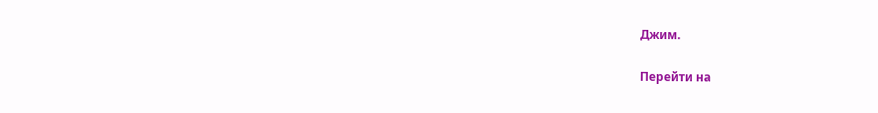Джим.

Перейти на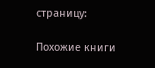страницу:

Похожие книги